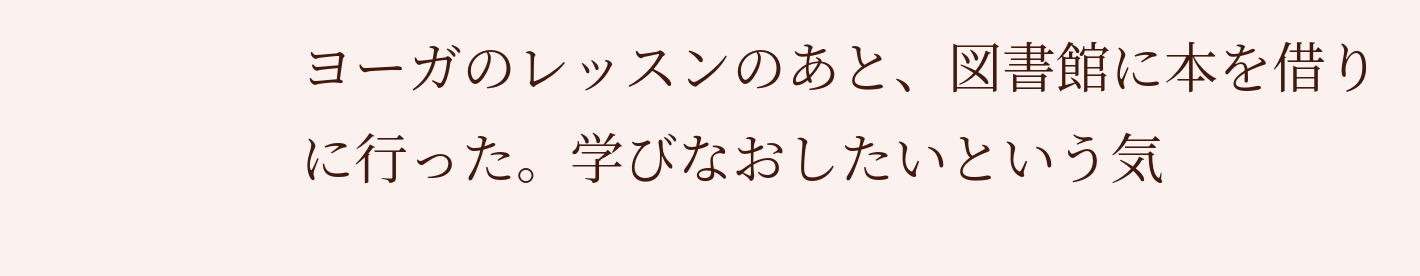ヨーガのレッスンのあと、図書館に本を借りに行った。学びなおしたいという気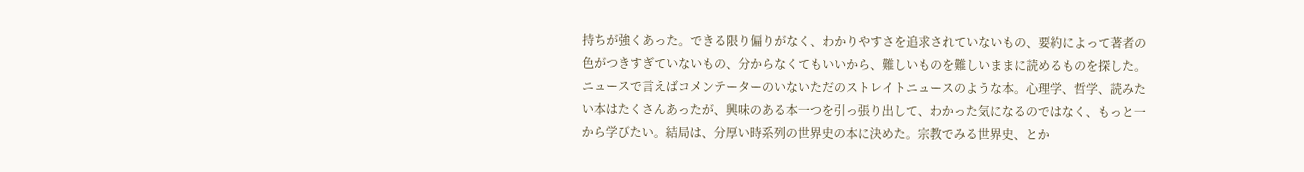持ちが強くあった。できる限り偏りがなく、わかりやすさを追求されていないもの、要約によって著者の色がつきすぎていないもの、分からなくてもいいから、難しいものを難しいままに読めるものを探した。ニュースで言えばコメンテーターのいないただのストレイトニュースのような本。心理学、哲学、読みたい本はたくさんあったが、興味のある本一つを引っ張り出して、わかった気になるのではなく、もっと一から学びたい。結局は、分厚い時系列の世界史の本に決めた。宗教でみる世界史、とか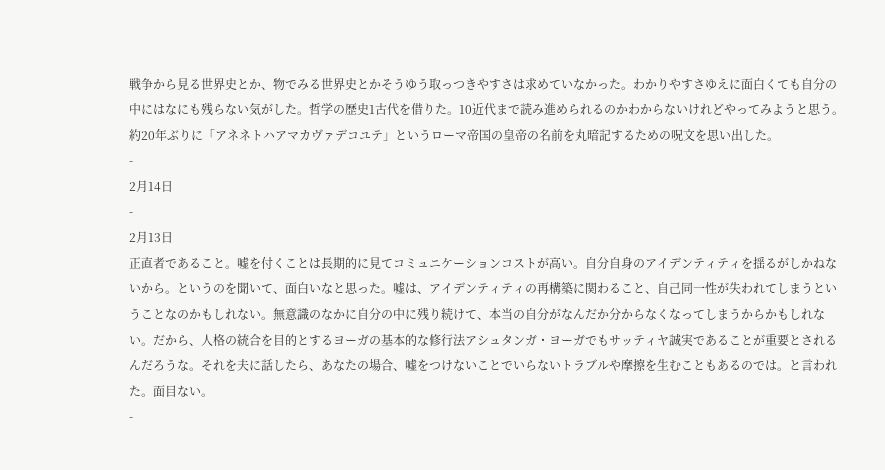戦争から見る世界史とか、物でみる世界史とかそうゆう取っつきやすさは求めていなかった。わかりやすさゆえに面白くても自分の中にはなにも残らない気がした。哲学の歴史1古代を借りた。10近代まで読み進められるのかわからないけれどやってみようと思う。約20年ぶりに「アネネトハアマカヴァデコユテ」というローマ帝国の皇帝の名前を丸暗記するための呪文を思い出した。
-
2月14日
-
2月13日
正直者であること。嘘を付くことは長期的に見てコミュニケーションコストが高い。自分自身のアイデンティティを揺るがしかねないから。というのを聞いて、面白いなと思った。嘘は、アイデンティティの再構築に関わること、自己同一性が失われてしまうということなのかもしれない。無意識のなかに自分の中に残り続けて、本当の自分がなんだか分からなくなってしまうからかもしれない。だから、人格の統合を目的とするヨーガの基本的な修行法アシュタンガ・ヨーガでもサッティヤ誠実であることが重要とされるんだろうな。それを夫に話したら、あなたの場合、嘘をつけないことでいらないトラブルや摩擦を生むこともあるのでは。と言われた。面目ない。
-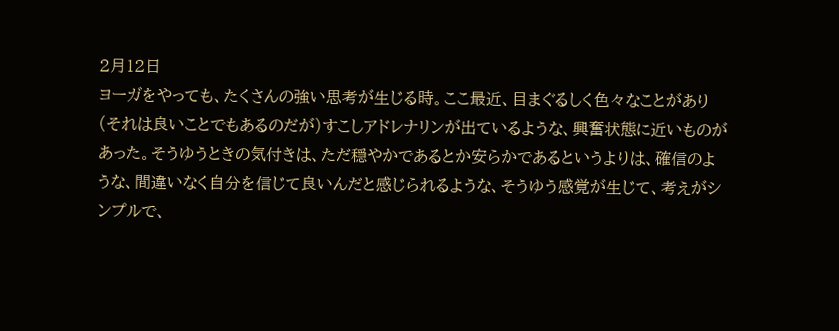2月12日
ヨーガをやっても、たくさんの強い思考が生じる時。ここ最近、目まぐるしく色々なことがあり(それは良いことでもあるのだが)すこしアドレナリンが出ているような、興奮状態に近いものがあった。そうゆうときの気付きは、ただ穏やかであるとか安らかであるというよりは、確信のような、間違いなく自分を信じて良いんだと感じられるような、そうゆう感覚が生じて、考えがシンプルで、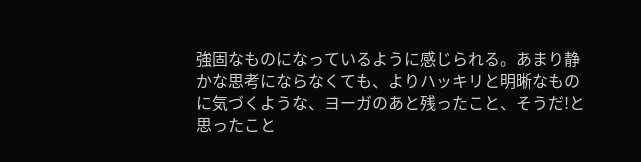強固なものになっているように感じられる。あまり静かな思考にならなくても、よりハッキリと明晰なものに気づくような、ヨーガのあと残ったこと、そうだ!と思ったこと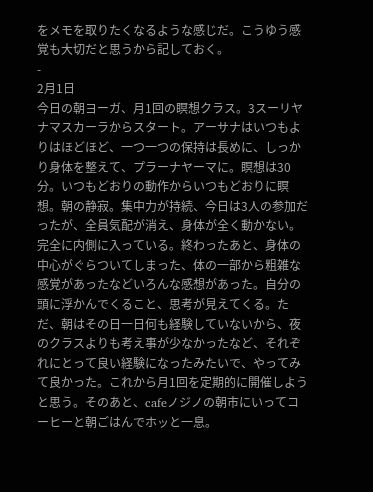をメモを取りたくなるような感じだ。こうゆう感覚も大切だと思うから記しておく。
-
2月1日
今日の朝ヨーガ、月1回の瞑想クラス。3スーリヤナマスカーラからスタート。アーサナはいつもよりはほどほど、一つ一つの保持は長めに、しっかり身体を整えて、プラーナヤーマに。瞑想は30分。いつもどおりの動作からいつもどおりに瞑想。朝の静寂。集中力が持続、今日は3人の参加だったが、全員気配が消え、身体が全く動かない。完全に内側に入っている。終わったあと、身体の中心がぐらついてしまった、体の一部から粗雑な感覚があったなどいろんな感想があった。自分の頭に浮かんでくること、思考が見えてくる。ただ、朝はその日一日何も経験していないから、夜のクラスよりも考え事が少なかったなど、それぞれにとって良い経験になったみたいで、やってみて良かった。これから月1回を定期的に開催しようと思う。そのあと、cafeノジノの朝市にいってコーヒーと朝ごはんでホッと一息。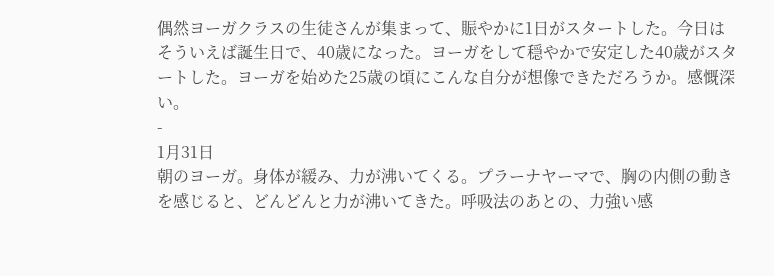偶然ヨーガクラスの生徒さんが集まって、賑やかに1日がスタートした。今日はそういえば誕生日で、40歳になった。ヨーガをして穏やかで安定した40歳がスタートした。ヨーガを始めた25歳の頃にこんな自分が想像できただろうか。感慨深い。
-
1月31日
朝のヨーガ。身体が緩み、力が沸いてくる。プラーナヤーマで、胸の内側の動きを感じると、どんどんと力が沸いてきた。呼吸法のあとの、力強い感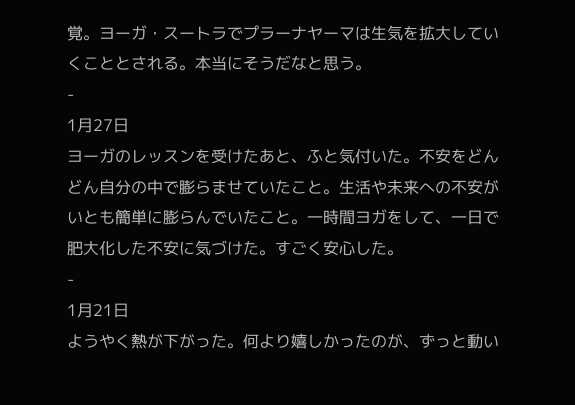覚。ヨーガ・スートラでプラーナヤーマは生気を拡大していくこととされる。本当にそうだなと思う。
-
1月27日
ヨーガのレッスンを受けたあと、ふと気付いた。不安をどんどん自分の中で膨らませていたこと。生活や未来への不安がいとも簡単に膨らんでいたこと。一時間ヨガをして、一日で肥大化した不安に気づけた。すごく安心した。
-
1月21日
ようやく熱が下がった。何より嬉しかったのが、ずっと動い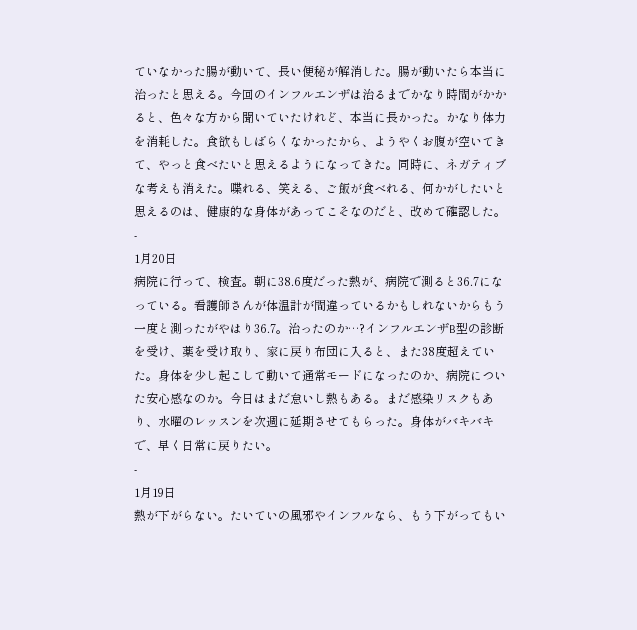ていなかった腸が動いて、長い便秘が解消した。腸が動いたら本当に治ったと思える。今回のインフルエンザは治るまでかなり時間がかかると、色々な方から聞いていたけれど、本当に長かった。かなり体力を消耗した。食欲もしばらくなかったから、ようやくお腹が空いてきて、やっと食べたいと思えるようになってきた。同時に、ネガティブな考えも消えた。喋れる、笑える、ご飯が食べれる、何かがしたいと思えるのは、健康的な身体があってこそなのだと、改めて確認した。
-
1月20日
病院に行って、検査。朝に38.6度だった熱が、病院で測ると36.7になっている。看護師さんが体温計が間違っているかもしれないからもう一度と測ったがやはり36.7。治ったのか…?インフルエンザB型の診断を受け、薬を受け取り、家に戻り布団に入ると、また38度超えていた。身体を少し起こして動いて通常モードになったのか、病院についた安心感なのか。今日はまだ怠いし熱もある。まだ感染リスクもあり、水曜のレッスンを次週に延期させてもらった。身体がバキバキで、早く日常に戻りたい。
-
1月19日
熱が下がらない。たいていの風邪やインフルなら、もう下がってもい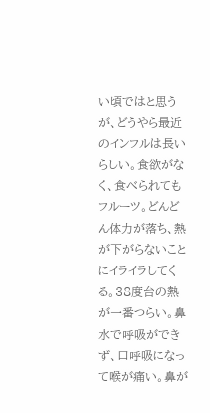い頃ではと思うが、どうやら最近のインフルは長いらしい。食欲がなく、食べられてもフルーツ。どんどん体力が落ち、熱が下がらないことにイライラしてくる。38度台の熱が一番つらい。鼻水で呼吸ができず、口呼吸になって喉が痛い。鼻が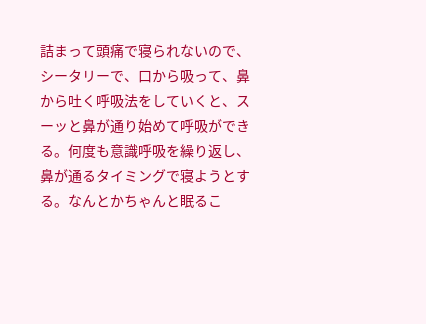詰まって頭痛で寝られないので、シータリーで、口から吸って、鼻から吐く呼吸法をしていくと、スーッと鼻が通り始めて呼吸ができる。何度も意識呼吸を繰り返し、鼻が通るタイミングで寝ようとする。なんとかちゃんと眠るこ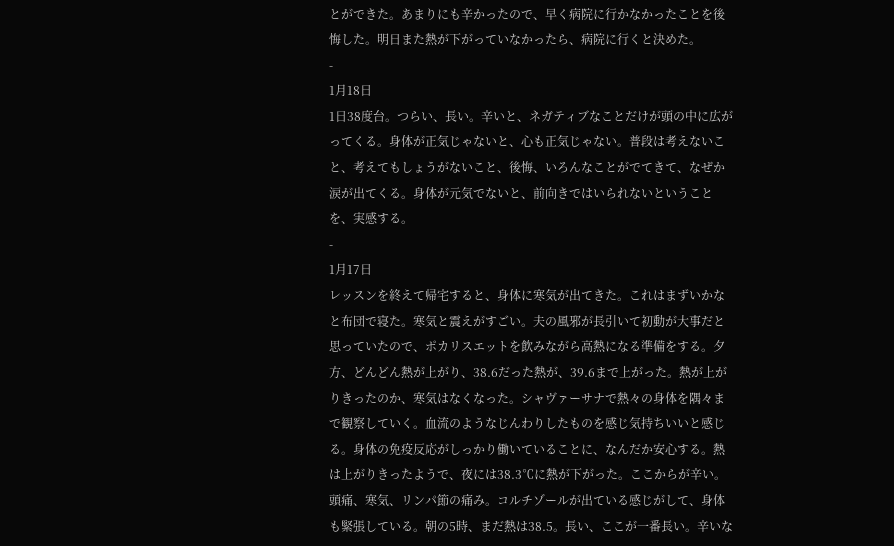とができた。あまりにも辛かったので、早く病院に行かなかったことを後悔した。明日また熱が下がっていなかったら、病院に行くと決めた。
-
1月18日
1日38度台。つらい、長い。辛いと、ネガティブなことだけが頭の中に広がってくる。身体が正気じゃないと、心も正気じゃない。普段は考えないこと、考えてもしょうがないこと、後悔、いろんなことがでてきて、なぜか涙が出てくる。身体が元気でないと、前向きではいられないということを、実感する。
-
1月17日
レッスンを終えて帰宅すると、身体に寒気が出てきた。これはまずいかなと布団で寝た。寒気と震えがすごい。夫の風邪が長引いて初動が大事だと思っていたので、ポカリスエットを飲みながら高熱になる準備をする。夕方、どんどん熱が上がり、38.6だった熱が、39.6まで上がった。熱が上がりきったのか、寒気はなくなった。シャヴァーサナで熱々の身体を隅々まで観察していく。血流のようなじんわりしたものを感じ気持ちいいと感じる。身体の免疫反応がしっかり働いていることに、なんだか安心する。熱は上がりきったようで、夜には38.3℃に熱が下がった。ここからが辛い。頭痛、寒気、リンパ節の痛み。コルチゾールが出ている感じがして、身体も緊張している。朝の5時、まだ熱は38.5。長い、ここが一番長い。辛いな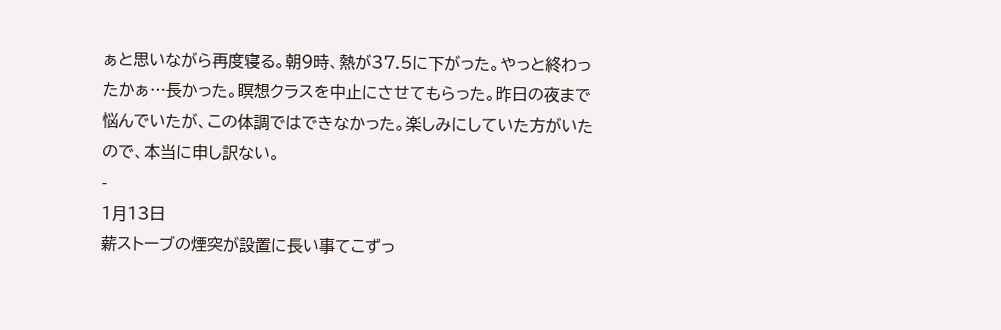ぁと思いながら再度寝る。朝9時、熱が37.5に下がった。やっと終わったかぁ…長かった。瞑想クラスを中止にさせてもらった。昨日の夜まで悩んでいたが、この体調ではできなかった。楽しみにしていた方がいたので、本当に申し訳ない。
-
1月13日
薪ストーブの煙突が設置に長い事てこずっ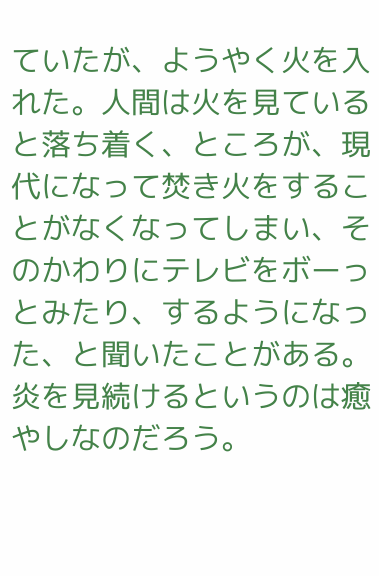ていたが、ようやく火を入れた。人間は火を見ていると落ち着く、ところが、現代になって焚き火をすることがなくなってしまい、そのかわりにテレビをボーっとみたり、するようになった、と聞いたことがある。炎を見続けるというのは癒やしなのだろう。